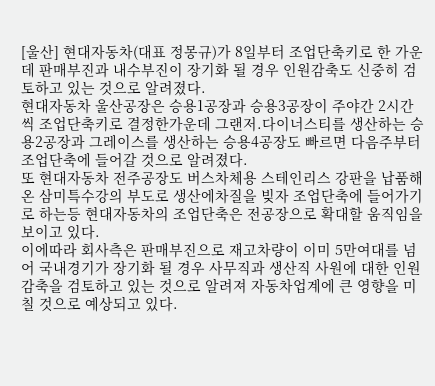[울산] 현대자동차(대표 정몽규)가 8일부터 조업단축키로 한 가운데 판매부진과 내수부진이 장기화 될 경우 인원감축도 신중히 검토하고 있는 것으로 알려졌다.
현대자동차 울산공장은 승용1공장과 승용3공장이 주야간 2시간씩 조업단축키로 결정한가운데 그랜저.다이너스티를 생산하는 승용2공장과 그레이스를 생산하는 승용4공장도 빠르면 다음주부터조업단축에 들어갈 것으로 알려졌다.
또 현대자동차 전주공장도 버스차체용 스테인리스 강판을 납품해온 삼미특수강의 부도로 생산에차질을 빚자 조업단축에 들어가기로 하는등 현대자동차의 조업단축은 전공장으로 확대할 움직임을 보이고 있다.
이에따라 회사측은 판매부진으로 재고차량이 이미 5만여대를 넘어 국내경기가 장기화 될 경우 사무직과 생산직 사원에 대한 인원감축을 검토하고 있는 것으로 알려져 자동차업계에 큰 영향을 미칠 것으로 예상되고 있다.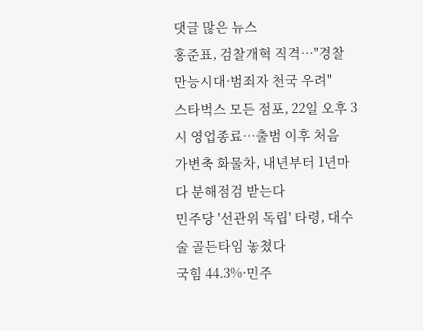댓글 많은 뉴스
홍준표, 검찰개혁 직격…"경찰 만능시대·범죄자 천국 우려"
스타벅스 모든 점포, 22일 오후 3시 영업종료…출범 이후 처음
가변축 화물차, 내년부터 1년마다 분해점검 받는다
민주당 '선관위 독립' 타령, 대수술 골든타임 놓쳤다
국힘 44.3%·민주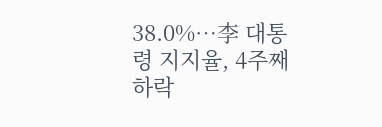38.0%…李 대통령 지지율, 4주째 하락